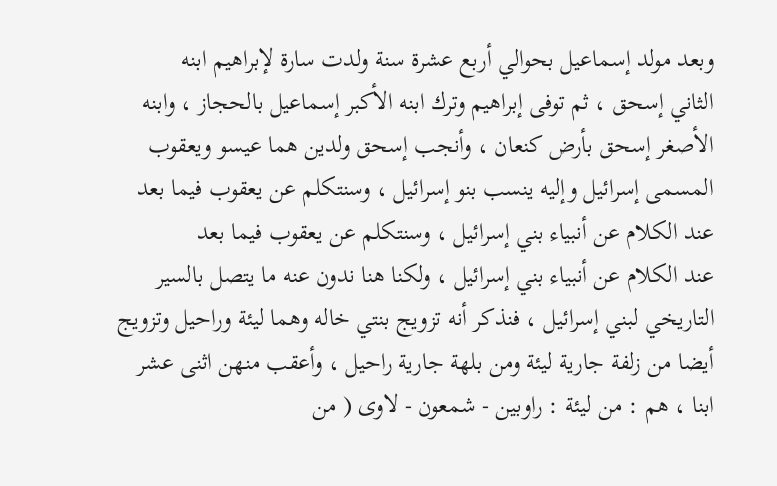وبعد مولد إسماعيل بحوالي أربع عشرة سنة ولدت سارة لإبراهيم ابنه
الثاني إسحق ، ثم توفى إبراهيم وترك ابنه الأكبر إسماعيل بالحجاز ، وابنه
الأصغر إسحق بأرض كنعان ، وأنجب إسحق ولدين هما عيسو ويعقوب
المسمى إسرائيل وإليه ينسب بنو إسرائيل ، وسنتكلم عن يعقوب فيما بعد
عند الكلام عن أنبياء بني إسرائيل ، وسنتكلم عن يعقوب فيما بعد
عند الكلام عن أنبياء بني إسرائيل ، ولكنا هنا ندون عنه ما يتصل بالسير
التاريخي لبني إسرائيل ، فنذكر أنه تزويج بنتي خاله وهما ليئة وراحيل وتزويج
أيضا من زلفة جارية ليئة ومن بلهة جارية راحيل ، وأعقب منهن اثنى عشر
ابنا ، هم : من ليئة : راوبين - شمعون - لاوى ( من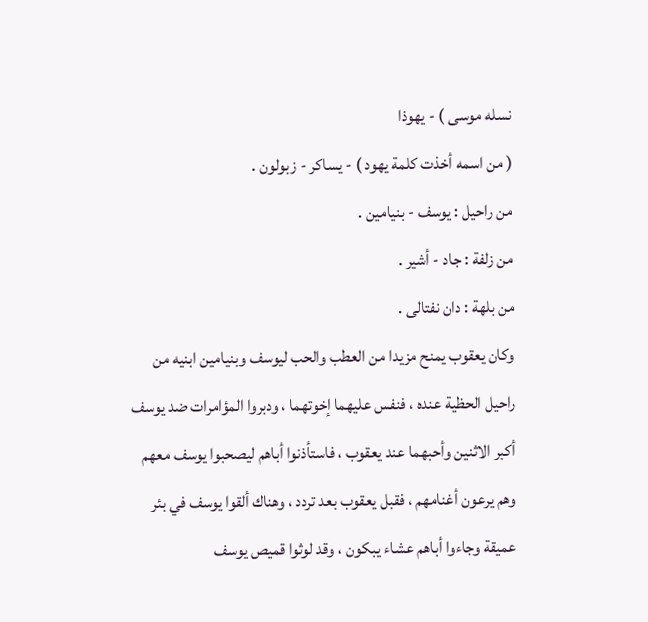نسله موسى ) - يهوذا
( من اسمه أخذت كلمة يهود ) - يساكر - زبولون .
من راحيل : يوسف - بنيامين .
من زلفة : جاد - أشير .
من بلهة : دان نفتالى .
وكان يعقوب يمنح مزيدا من العطب والحب ليوسف وبنيامين ابنيه من
راحيل الحظية عنده ، فنفس عليهما إخوتهما ، ودبروا المؤامرات ضد يوسف
أكبر الاثنين وأحبهما عند يعقوب ، فاستأذنوا أباهم ليصحبوا يوسف معهم
وهم يرعون أغنامهم ، فقبل يعقوب بعد تردد ، وهناك ألقوا يوسف في بئر
عميقة وجاءوا أباهم عشاء يبكون ، وقد لوثوا قميص يوسف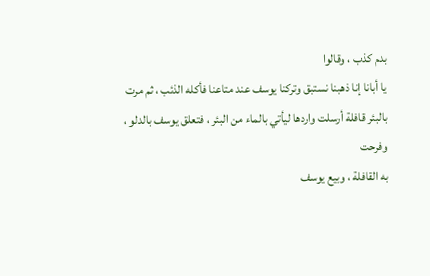بدم كذب ، وقالوا
يا أبانا إنا ذهبنا نستبق وتركنا يوسف عند متاعنا فأكله الذئب ، ثم مرت
بالبئر قافلة أرسلت واردها ليأتي بالماء من البئر ، فتعلق يوسف بالدلو ، وفرحت
به القافلة ، وبيع يوسف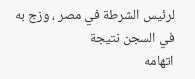لرئيس الشرطة في مصر ، وزج به في السجن نتيجة
اتهامه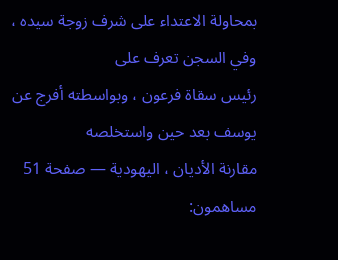بمحاولة الاعتداء على شرف زوجة سيده ، وفي السجن تعرف على
رئيس سقاة فرعون ، وبواسطته أفرج عن يوسف بعد حين واستخلصه
مقارنة الأديان ، اليهودية — صفحة 51
مساهمون: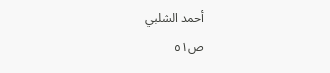أحمد الشلبي
ص٥١